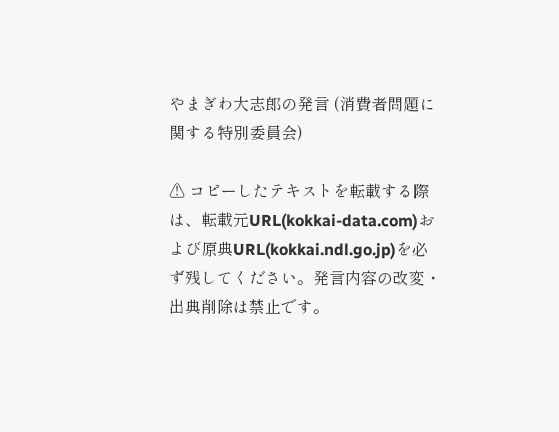やまぎわ大志郎の発言 (消費者問題に関する特別委員会)

⚠ コピーしたテキストを転載する際は、転載元URL(kokkai-data.com)および原典URL(kokkai.ndl.go.jp)を必ず残してください。発言内容の改変・出典削除は禁止です。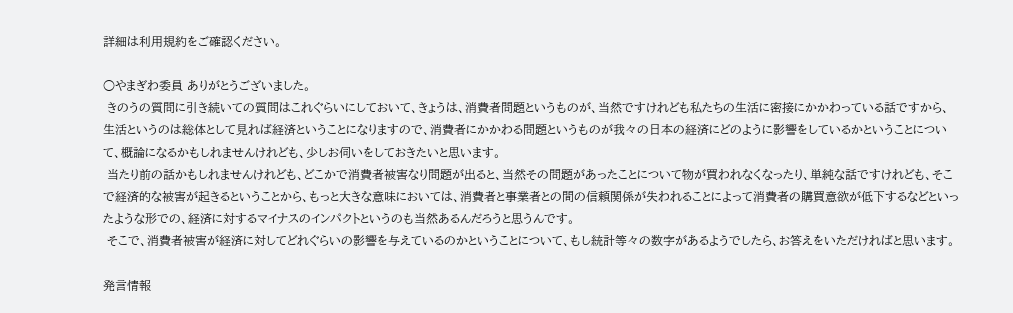詳細は利用規約をご確認ください。

○やまぎわ委員 ありがとうございました。
 きのうの質問に引き続いての質問はこれぐらいにしておいて、きょうは、消費者問題というものが、当然ですけれども私たちの生活に密接にかかわっている話ですから、生活というのは総体として見れば経済ということになりますので、消費者にかかわる問題というものが我々の日本の経済にどのように影響をしているかということについて、概論になるかもしれませんけれども、少しお伺いをしておきたいと思います。
 当たり前の話かもしれませんけれども、どこかで消費者被害なり問題が出ると、当然その問題があったことについて物が買われなくなったり、単純な話ですけれども、そこで経済的な被害が起きるということから、もっと大きな意味においては、消費者と事業者との間の信頼関係が失われることによって消費者の購買意欲が低下するなどといったような形での、経済に対するマイナスのインパクトというのも当然あるんだろうと思うんです。
 そこで、消費者被害が経済に対してどれぐらいの影響を与えているのかということについて、もし統計等々の数字があるようでしたら、お答えをいただければと思います。

発言情報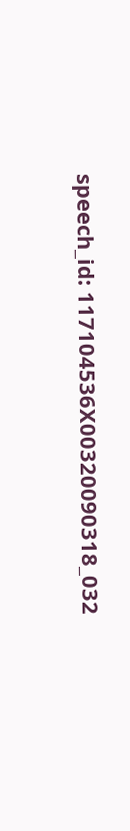speech_id: 117104536X00320090318_032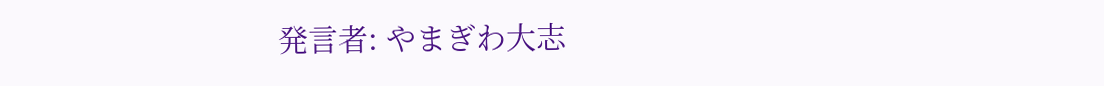発言者: やまぎわ大志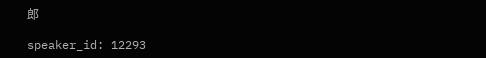郎

speaker_id: 12293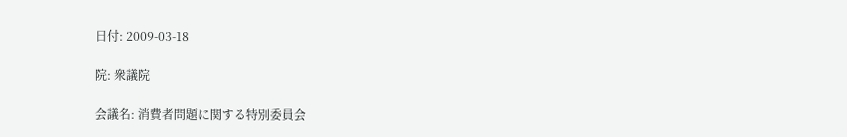日付: 2009-03-18

院: 衆議院

会議名: 消費者問題に関する特別委員会